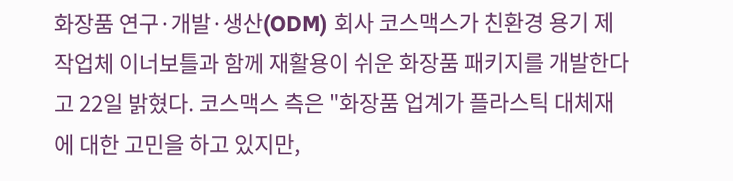화장품 연구·개발·생산(ODM) 회사 코스맥스가 친환경 용기 제작업체 이너보틀과 함께 재활용이 쉬운 화장품 패키지를 개발한다고 22일 밝혔다. 코스맥스 측은 "화장품 업계가 플라스틱 대체재에 대한 고민을 하고 있지만,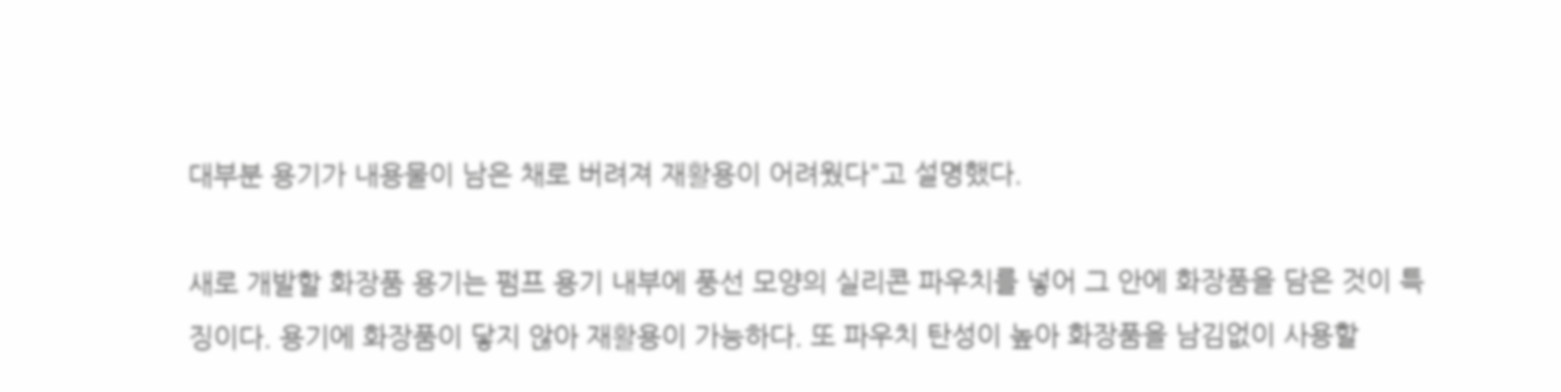대부분 용기가 내용물이 남은 채로 버려져 재활용이 어려웠다"고 설명했다.

새로 개발할 화장품 용기는 펌프 용기 내부에 풍선 모양의 실리콘 파우치를 넣어 그 안에 화장품을 담은 것이 특징이다. 용기에 화장품이 닿지 않아 재활용이 가능하다. 또 파우치 탄성이 높아 화장품을 남김없이 사용할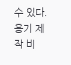수 있다. 용기 제작 비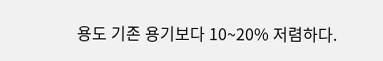용도 기존 용기보다 10~20% 저렴하다.